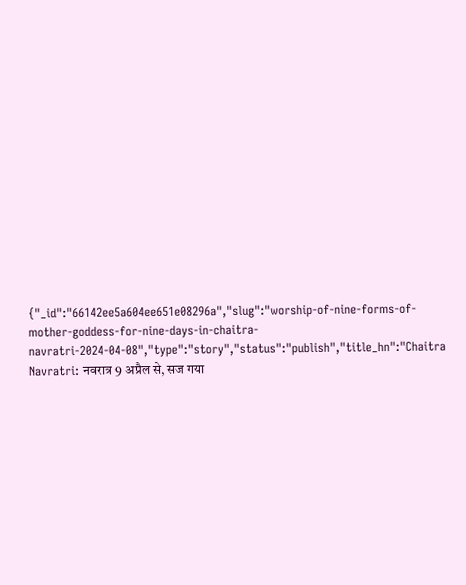{"_id":"66142ee5a604ee651e08296a","slug":"worship-of-nine-forms-of-mother-goddess-for-nine-days-in-chaitra-navratri-2024-04-08","type":"story","status":"publish","title_hn":"Chaitra Navratri: नवरात्र 9 अप्रैल से, सज गया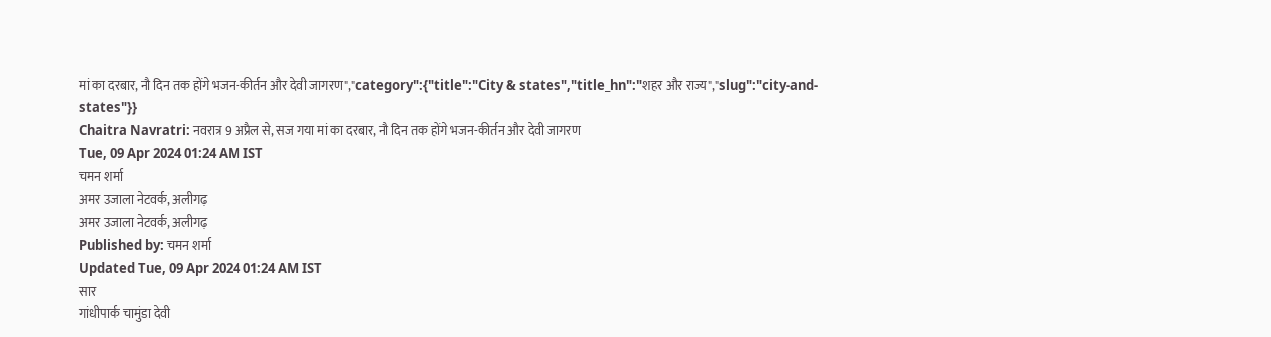मां का दरबार, नौ दिन तक होंगे भजन-कीर्तन और देवी जागरण","category":{"title":"City & states","title_hn":"शहर और राज्य","slug":"city-and-states"}}
Chaitra Navratri: नवरात्र 9 अप्रैल से, सज गया मां का दरबार, नौ दिन तक होंगे भजन-कीर्तन और देवी जागरण
Tue, 09 Apr 2024 01:24 AM IST
चमन शर्मा
अमर उजाला नेटवर्क, अलीगढ़
अमर उजाला नेटवर्क, अलीगढ़
Published by: चमन शर्मा
Updated Tue, 09 Apr 2024 01:24 AM IST
सार
गांधीपार्क चामुंडा देवी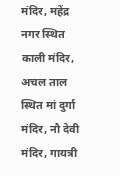मंदिर, महेंद्र नगर स्थित काली मंदिर, अचल ताल स्थित मां दुर्गा मंदिर, नौ देवी मंदिर, गायत्री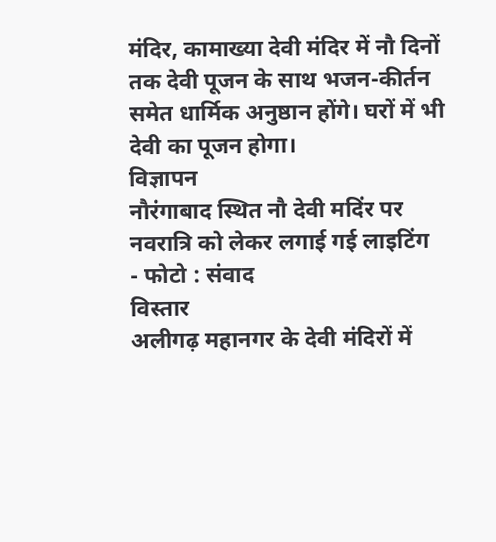मंदिर, कामाख्या देवी मंदिर में नौ दिनों तक देवी पूजन के साथ भजन-कीर्तन समेत धार्मिक अनुष्ठान होंगे। घरों में भी देवी का पूजन होगा।
विज्ञापन
नौरंगाबाद स्थित नौ देवी मदिंर पर नवरात्रि को लेकर लगाई गई लाइटिंग
- फोटो : संवाद
विस्तार
अलीगढ़ महानगर के देवी मंदिरों में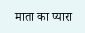माता का प्यारा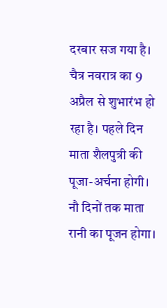दरबार सज गया है। चैत्र नवरात्र का 9 अप्रैल से शुभारंभ हो रहा है। पहले दिन माता शैलपुत्री की पूजा-अर्चना होगी। नौ दिनों तक माता रानी का पूजन होगा।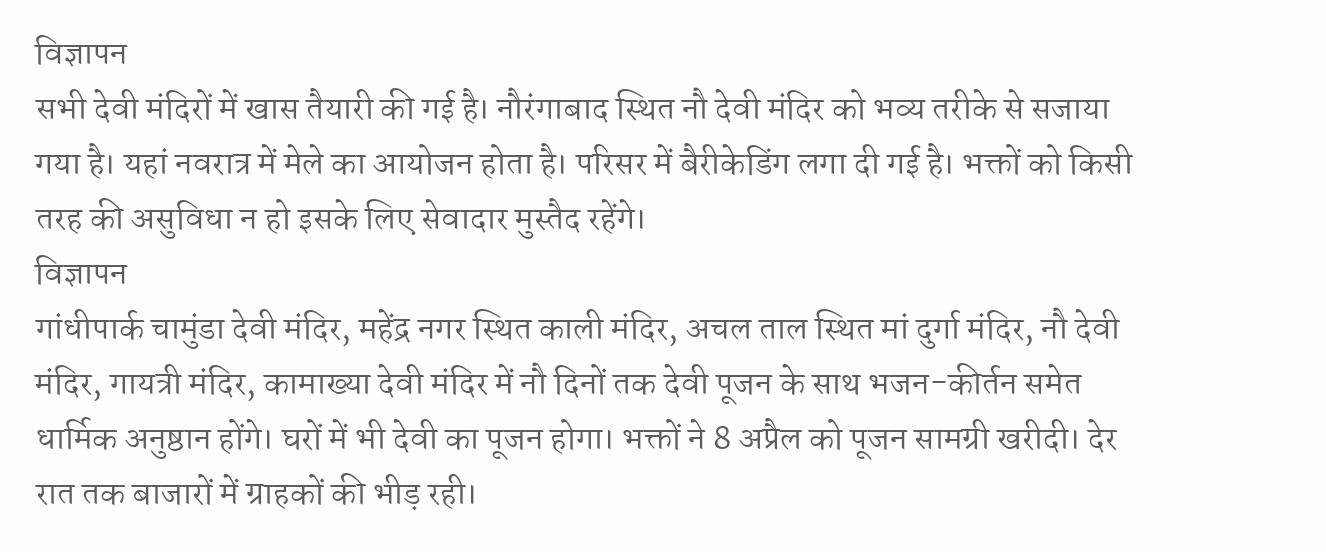विज्ञापन
सभी देवी मंदिरों में खास तैयारी की गई है। नौरंगाबाद स्थित नौ देवी मंदिर को भव्य तरीके से सजाया गया है। यहां नवरात्र में मेले का आयोजन होता है। परिसर में बैरीकेडिंग लगा दी गई है। भक्तों को किसी तरह की असुविधा न हो इसके लिए सेवादार मुस्तैद रहेंगे।
विज्ञापन
गांधीपार्क चामुंडा देवी मंदिर, महेंद्र नगर स्थित काली मंदिर, अचल ताल स्थित मां दुर्गा मंदिर, नौ देवी मंदिर, गायत्री मंदिर, कामाख्या देवी मंदिर में नौ दिनों तक देवी पूजन के साथ भजन-कीर्तन समेत धार्मिक अनुष्ठान होंगे। घरों में भी देवी का पूजन होगा। भक्तों ने 8 अप्रैल को पूजन सामग्री खरीदी। देर रात तक बाजारों में ग्राहकों की भीड़ रही।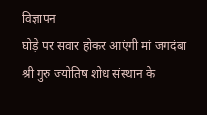विज्ञापन
घोड़े पर सवार होकर आएंगी मां जगदंबा
श्री गुरु ज्योतिष शोध संस्थान के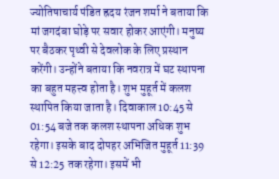ज्योतिषाचार्य पंडित ह्रदय रंजन शर्मा ने बताया कि मां जगदंबा घोड़े पर सवार होकर आएंगी। मनुष्य पर बैठकर पृथ्वी से देवलोक के लिए प्रस्थान करेंगी। उन्होंने बताया कि नवरात्र में घट स्थापना का बहुत महत्त्व होता है। शुभ मुहूर्त में कलश स्थापित किया जाता है। दिवाकाल 10:45 से 01:54 बजे तक कलश स्थापना अधिक शुभ रहेगा। इसके बाद दोपहर अभिजित मुहूर्त 11:39 से 12:25 तक रहेगा। इसमें भी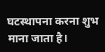घटस्थापना करना शुभ माना जाता है।